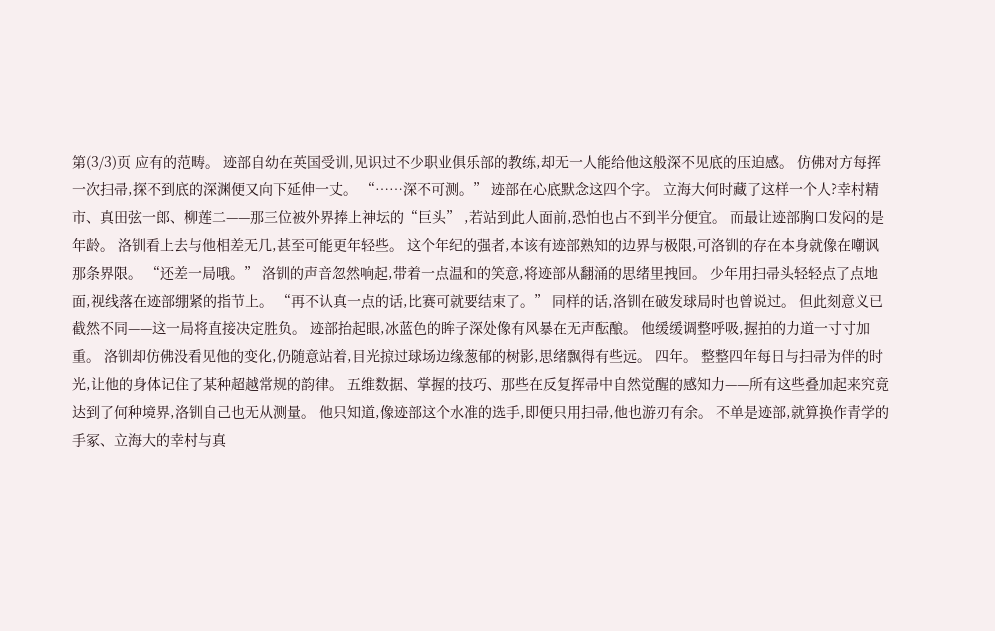第(3/3)页 应有的范畴。 迹部自幼在英国受训,见识过不少职业俱乐部的教练,却无一人能给他这般深不见底的压迫感。 仿佛对方每挥一次扫帚,探不到底的深渊便又向下延伸一丈。 “……深不可测。” 迹部在心底默念这四个字。 立海大何时藏了这样一个人?幸村精市、真田弦一郎、柳莲二——那三位被外界捧上神坛的“巨头” ,若站到此人面前,恐怕也占不到半分便宜。 而最让迹部胸口发闷的是年龄。 洛钏看上去与他相差无几,甚至可能更年轻些。 这个年纪的强者,本该有迹部熟知的边界与极限,可洛钏的存在本身就像在嘲讽那条界限。 “还差一局哦。” 洛钏的声音忽然响起,带着一点温和的笑意,将迹部从翻涌的思绪里拽回。 少年用扫帚头轻轻点了点地面,视线落在迹部绷紧的指节上。 “再不认真一点的话,比赛可就要结束了。” 同样的话,洛钏在破发球局时也曾说过。 但此刻意义已截然不同——这一局将直接决定胜负。 迹部抬起眼,冰蓝色的眸子深处像有风暴在无声酝酿。 他缓缓调整呼吸,握拍的力道一寸寸加重。 洛钏却仿佛没看见他的变化,仍随意站着,目光掠过球场边缘葱郁的树影,思绪飘得有些远。 四年。 整整四年每日与扫帚为伴的时光,让他的身体记住了某种超越常规的韵律。 五维数据、掌握的技巧、那些在反复挥帚中自然觉醒的感知力——所有这些叠加起来究竟达到了何种境界,洛钏自己也无从测量。 他只知道,像迹部这个水准的选手,即便只用扫帚,他也游刃有余。 不单是迹部,就算换作青学的手冢、立海大的幸村与真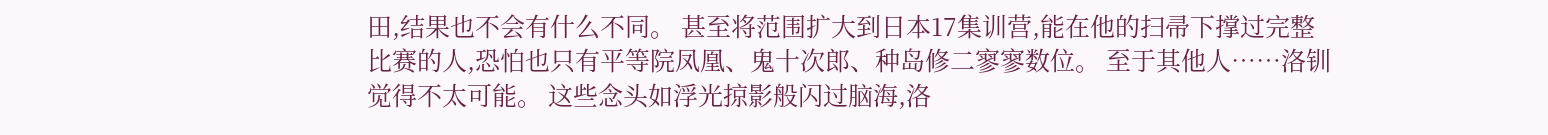田,结果也不会有什么不同。 甚至将范围扩大到日本17集训营,能在他的扫帚下撑过完整比赛的人,恐怕也只有平等院凤凰、鬼十次郎、种岛修二寥寥数位。 至于其他人……洛钏觉得不太可能。 这些念头如浮光掠影般闪过脑海,洛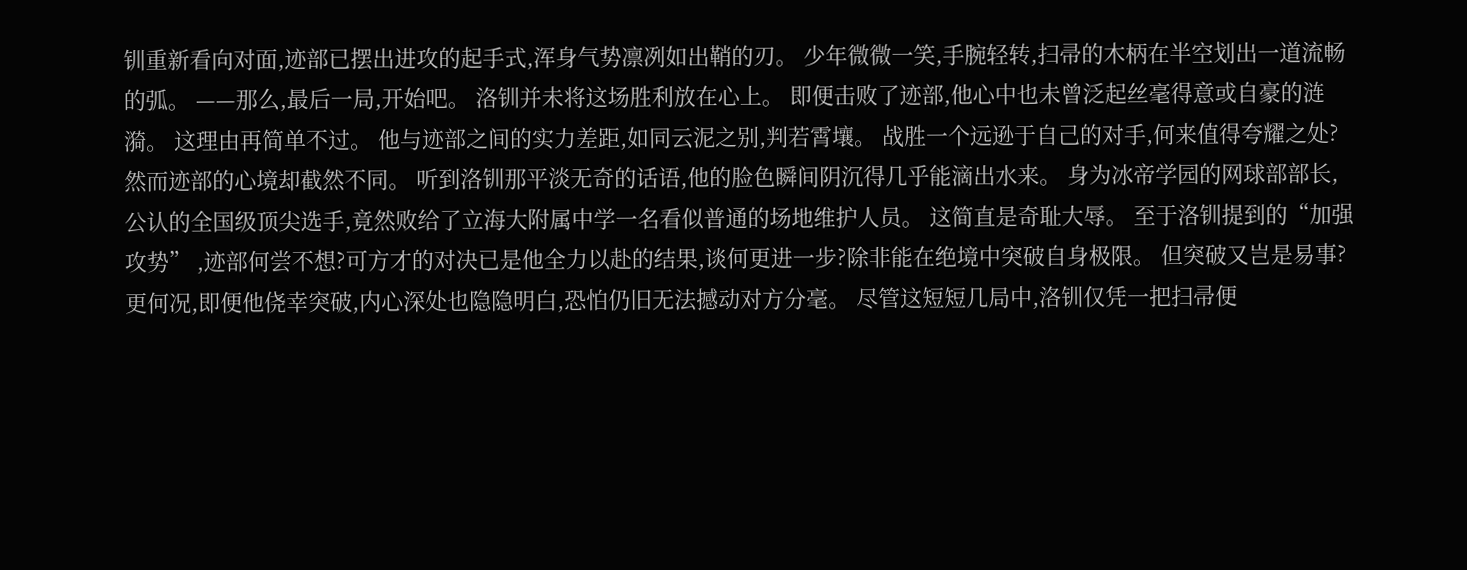钏重新看向对面,迹部已摆出进攻的起手式,浑身气势凛冽如出鞘的刃。 少年微微一笑,手腕轻转,扫帚的木柄在半空划出一道流畅的弧。 ——那么,最后一局,开始吧。 洛钏并未将这场胜利放在心上。 即便击败了迹部,他心中也未曾泛起丝毫得意或自豪的涟漪。 这理由再简单不过。 他与迹部之间的实力差距,如同云泥之别,判若霄壤。 战胜一个远逊于自己的对手,何来值得夸耀之处? 然而迹部的心境却截然不同。 听到洛钏那平淡无奇的话语,他的脸色瞬间阴沉得几乎能滴出水来。 身为冰帝学园的网球部部长,公认的全国级顶尖选手,竟然败给了立海大附属中学一名看似普通的场地维护人员。 这简直是奇耻大辱。 至于洛钏提到的“加强攻势” ,迹部何尝不想?可方才的对决已是他全力以赴的结果,谈何更进一步?除非能在绝境中突破自身极限。 但突破又岂是易事?更何况,即便他侥幸突破,内心深处也隐隐明白,恐怕仍旧无法撼动对方分毫。 尽管这短短几局中,洛钏仅凭一把扫帚便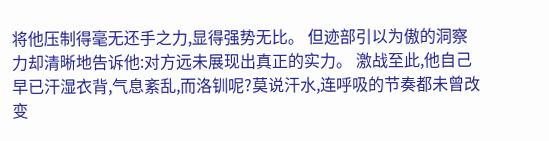将他压制得毫无还手之力,显得强势无比。 但迹部引以为傲的洞察力却清晰地告诉他:对方远未展现出真正的实力。 激战至此,他自己早已汗湿衣背,气息紊乱,而洛钏呢?莫说汗水,连呼吸的节奏都未曾改变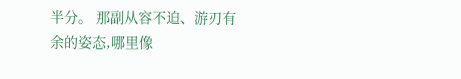半分。 那副从容不迫、游刃有余的姿态,哪里像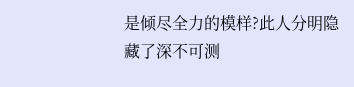是倾尽全力的模样?此人分明隐藏了深不可测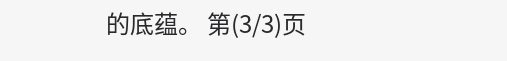的底蕴。 第(3/3)页